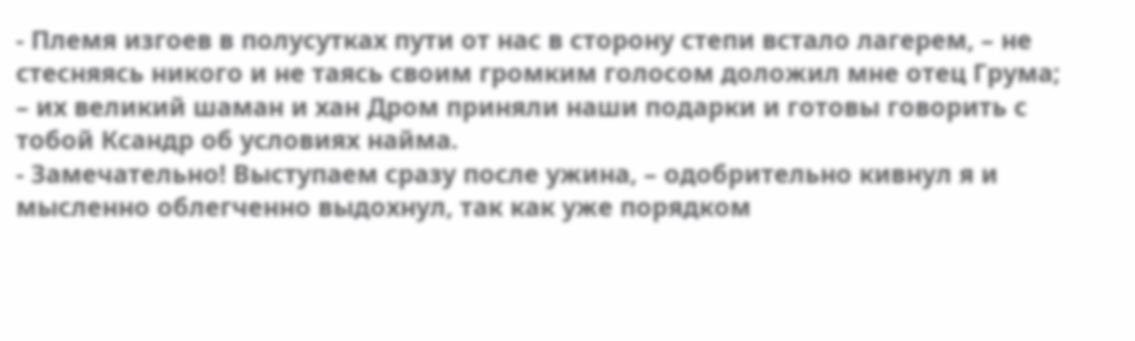- Племя изгоев в полусутках пути от нас в сторону степи встало лагерем, – не стесняясь никого и не таясь своим громким голосом доложил мне отец Грума; – их великий шаман и хан Дром приняли наши подарки и готовы говорить с тобой Ксандр об условиях найма.
- Замечательно! Выступаем сразу после ужина, – одобрительно кивнул я и мысленно облегченно выдохнул, так как уже порядком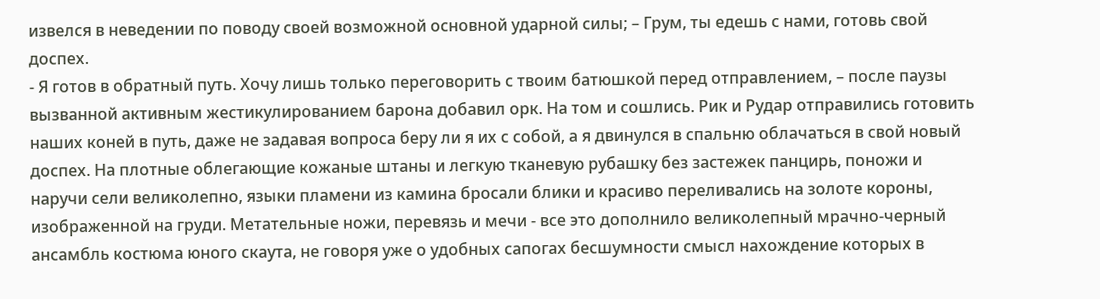извелся в неведении по поводу своей возможной основной ударной силы; – Грум, ты едешь с нами, готовь свой доспех.
- Я готов в обратный путь. Хочу лишь только переговорить с твоим батюшкой перед отправлением, – после паузы вызванной активным жестикулированием барона добавил орк. На том и сошлись. Рик и Рудар отправились готовить наших коней в путь, даже не задавая вопроса беру ли я их с собой, а я двинулся в спальню облачаться в свой новый доспех. На плотные облегающие кожаные штаны и легкую тканевую рубашку без застежек панцирь, поножи и наручи сели великолепно, языки пламени из камина бросали блики и красиво переливались на золоте короны, изображенной на груди. Метательные ножи, перевязь и мечи - все это дополнило великолепный мрачно-черный ансамбль костюма юного скаута, не говоря уже о удобных сапогах бесшумности смысл нахождение которых в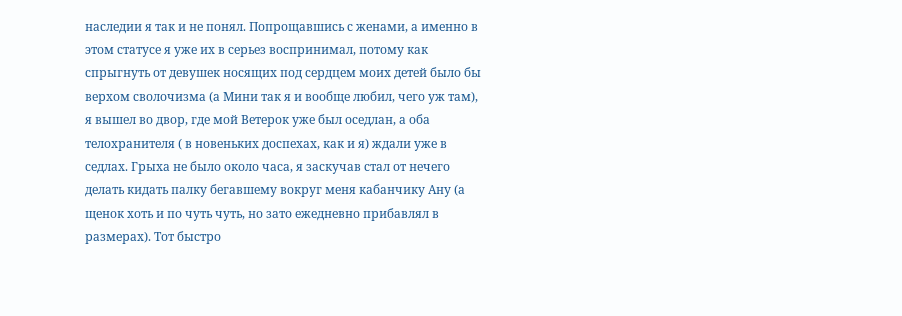наследии я так и не понял. Попрощавшись с женами, а именно в этом статусе я уже их в серьез воспринимал, потому как спрыгнуть от девушек носящих под сердцем моих детей было бы верхом сволочизма (а Мини так я и вообще любил, чего уж там), я вышел во двор, где мой Ветерок уже был оседлан, а оба телохранителя ( в новеньких доспехах, как и я) ждали уже в седлах. Грыха не было около часа, я заскучав стал от нечего делать кидать палку бегавшему вокруг меня кабанчику Ану (а щенок хоть и по чуть чуть, но зато ежедневно прибавлял в размерах). Тот быстро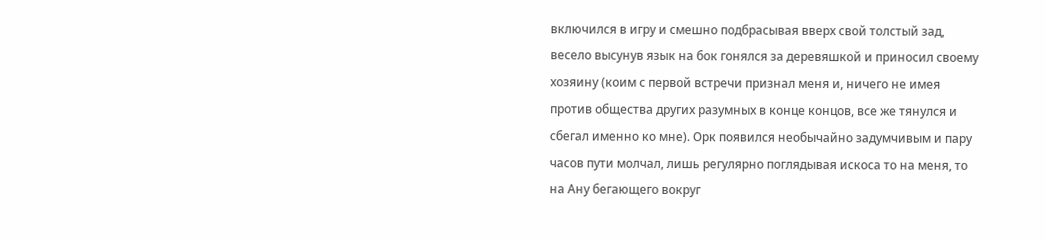включился в игру и смешно подбрасывая вверх свой толстый зад, весело высунув язык на бок гонялся за деревяшкой и приносил своему хозяину (коим с первой встречи признал меня и, ничего не имея против общества других разумных в конце концов, все же тянулся и сбегал именно ко мне). Орк появился необычайно задумчивым и пару часов пути молчал, лишь регулярно поглядывая искоса то на меня, то на Ану бегающего вокруг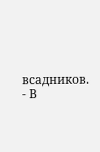всадников.
- В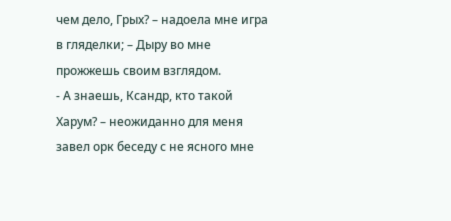чем дело, Грых? – надоела мне игра в гляделки; – Дыру во мне прожжешь своим взглядом.
- А знаешь, Ксандр, кто такой Харум? – неожиданно для меня завел орк беседу с не ясного мне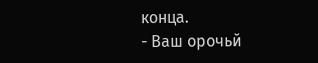конца.
- Ваш орочьй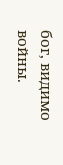бог, видимо войны.